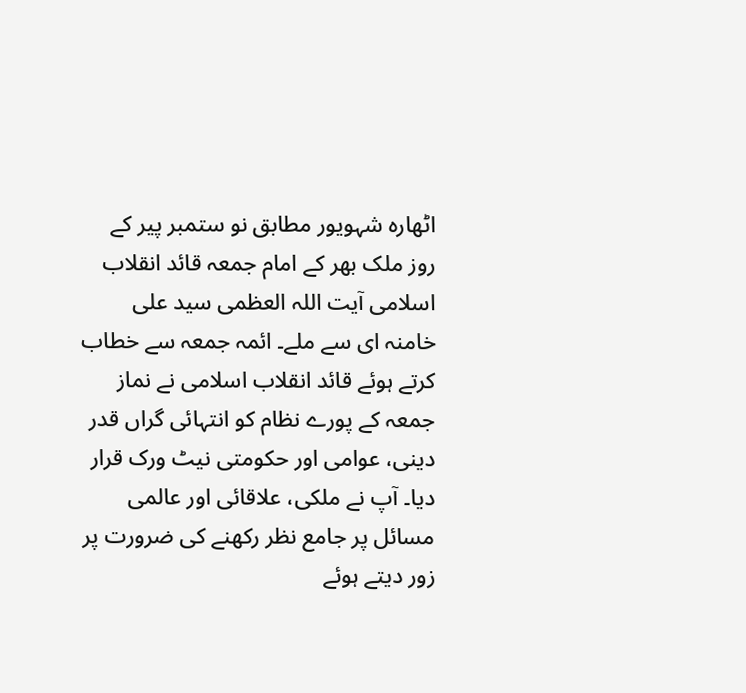اٹھارہ شہویور مطابق نو ستمبر پیر کے روز ملک بھر کے امام جمعہ قائد انقلاب اسلامی آیت اللہ العظمی سید علی خامنہ ای سے ملے۔ ائمہ جمعہ سے خطاب کرتے ہوئے قائد انقلاب اسلامی نے نماز جمعہ کے پورے نظام کو انتہائی گراں قدر دینی، عوامی اور حکومتی نیٹ ورک قرار دیا۔ آپ نے ملکی، علاقائی اور عالمی مسائل پر جامع نظر رکھنے کی ضرورت پر زور دیتے ہوئے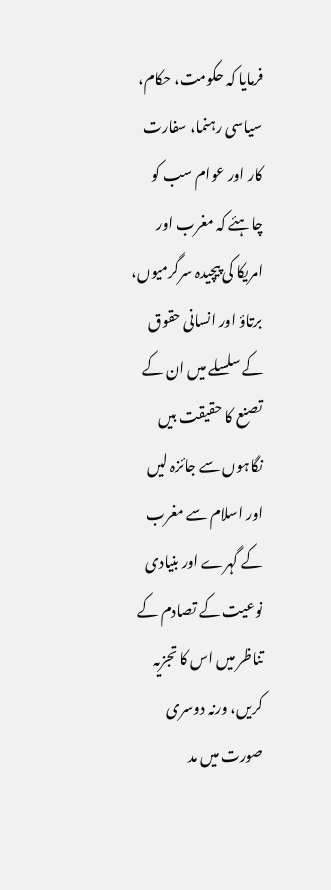فرمایا کہ حکومت، حکام، سیاسی رہنما، سفارت کار اور عوام سب کو چاہئے کہ مغرب اور امریکا کی پیچیدہ سرگرمیوں، برتاؤ اور انسانی حقوق کے سلسلے میں ان کے تصنع کا حقیقت بیں نگاہوں سے جائزہ لیں اور اسلام سے مغرب کے گہرے اور بنیادی نوعیت کے تصادم کے تناظر میں اس کا تجزیہ کریں، ورنہ دوسری صورت میں مد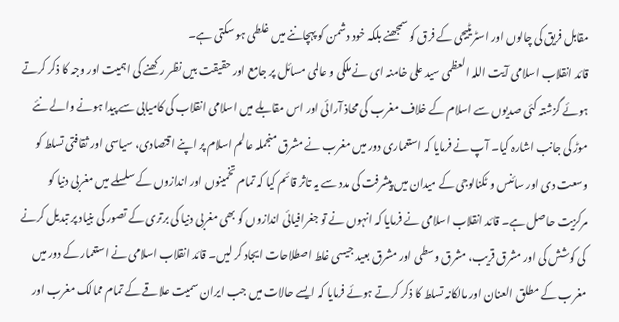مقابل فریق کی چالوں اور اسٹریٹیجی کے فرق کو سمجھنے بلکہ خود دشمن کو پہچاننے میں غلطی ہو سکتی ہے۔
قائد انقلاب اسلامی آیت اللہ العظمی سید علی خامنہ ای نے ملکی و عالمی مسائل پر جامع اور حقیقت بیں نظر رکھنے کی اہمیت اور وجہ کا ذکر کرتے ہوئے گزشتہ کئی صدیوں سے اسلام کے خلاف مغرب کی محاذ آرائی اور اس مقابلے میں اسلامی انقلاب کی کامیابی سے پیدا ہونے والے نئے موڑ کی جانب اشارہ کیا۔ آپ نے فرمایا کہ استعماری دور میں مغرب نے مشرق منجملہ عالم اسلام پر اپنے اقتصادی، سیاسی اور ثقافتی تسلط کو وسعت دی اور سائنس و ٹکنالوجی کے میدان میں پیشرفت کی مدد سے یہ تاثر قائم کیا کہ تمام تخمینوں اور اندازوں کے سلسلے میں مغربی دنیا کو مرکزیت حاصل ہے۔ قائد انقلاب اسلامی نے فرمایا کہ انہوں نے تو جغرافیائی اندازوں کو بھی مغربی دنیا کی برتری کے تصور کی بنیاد پر تبدیل کرنے کی کوشش کی اور مشرق قریب، مشرق وسطی اور مشرق بعید جیسی غلط اصطلاحات ایجاد کر لیں۔ قائد انقلاب اسلامی نے استعمار کے دور میں مغرب کے مطلق العنان اور مالکانہ تسلط کا ذکر کرتے ہوئے فرمایا کہ ایسے حالات میں جب ایران سمیت علاقے کے تمام ممالک مغرب اور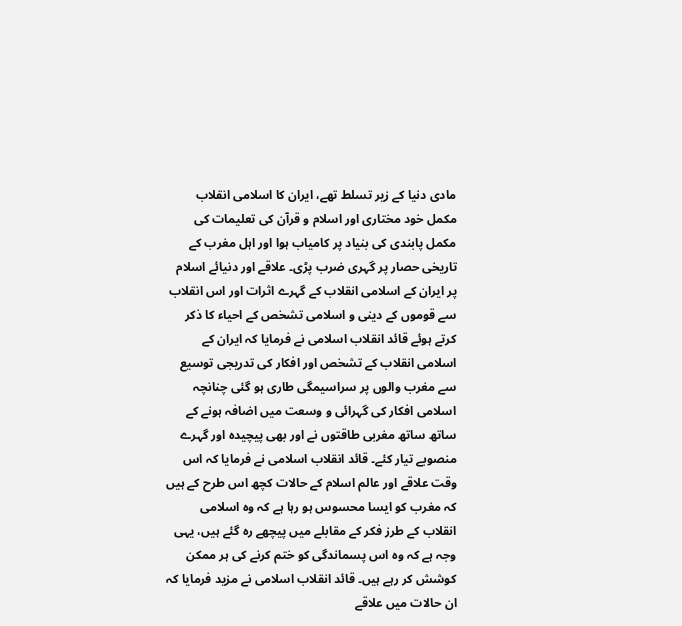مادی دنیا کے زیر تسلط تھے، ایران کا اسلامی انقلاب مکمل خود مختاری اور اسلام و قرآن کی تعلیمات کی مکمل پابندی کی بنیاد پر کامیاب ہوا اور اہل مغرب کے تاریخی حصار پر گہری ضرب پڑی۔ علاقے اور دنیائے اسلام پر ایران کے اسلامی انقلاب کے گہرے اثرات اور اس انقلاب سے قوموں کے دینی و اسلامی تشخص کے احیاء کا ذکر کرتے ہوئے قائد انقلاب اسلامی نے فرمایا کہ ایران کے اسلامی انقلاب کے تشخص اور افکار کی تدریجی توسیع سے مغرب والوں پر سراسیمگی طاری ہو گئی چنانچہ اسلامی افکار کی گہرائی و وسعت میں اضافہ ہونے کے ساتھ ساتھ مغربی طاقتوں نے اور بھی پیچیدہ اور گہرے منصوبے تیار کئے۔ قائد انقلاب اسلامی نے فرمایا کہ اس وقت علاقے اور عالم اسلام کے حالات کچھ اس طرح کے ہیں کہ مغرب کو ایسا محسوس ہو رہا ہے کہ وہ اسلامی انقلاب کے طرز فکر کے مقابلے میں پیچھے رہ گئے ہیں، یہی وجہ ہے کہ وہ اس پسماندگی کو ختم کرنے کی ہر ممکن کوشش کر رہے ہیں۔ قائد انقلاب اسلامی نے مزید فرمایا کہ ان حالات میں علاقے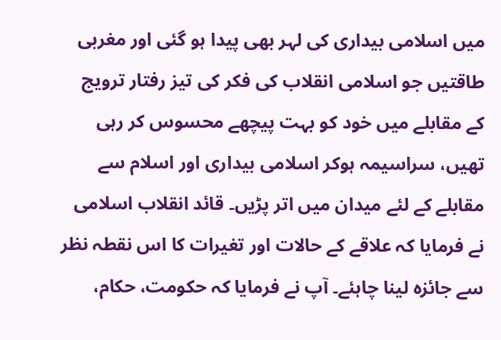میں اسلامی بیداری کی لہر بھی پیدا ہو گئی اور مغربی طاقتیں جو اسلامی انقلاب کی فکر کی تیز رفتار ترویج کے مقابلے میں خود کو بہت پیچھے محسوس کر رہی تھیں، سراسیمہ ہوکر اسلامی بیداری اور اسلام سے مقابلے کے لئے میدان میں اتر پڑیں۔ قائد انقلاب اسلامی نے فرمایا کہ علاقے کے حالات اور تغیرات کا اس نقطہ نظر سے جائزہ لینا چاہئے۔ آپ نے فرمایا کہ حکومت، حکام،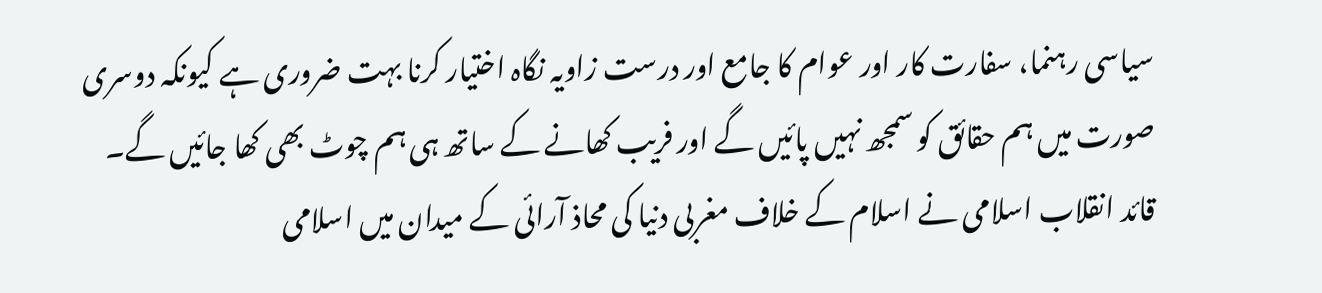سیاسی رہنما، سفارت کار اور عوام کا جامع اور درست زاویہ نگاہ اختیار کرنا بہت ضروری ہے کیونکہ دوسری صورت میں ہم حقائق کو سمجھ نہیں پائيں گے اور فریب کھانے کے ساتھ ہی ہم چوٹ بھی کھا جائیں گے۔
قائد انقلاب اسلامی نے اسلام کے خلاف مغربی دنیا کی محاذ آرائی کے میدان میں اسلامی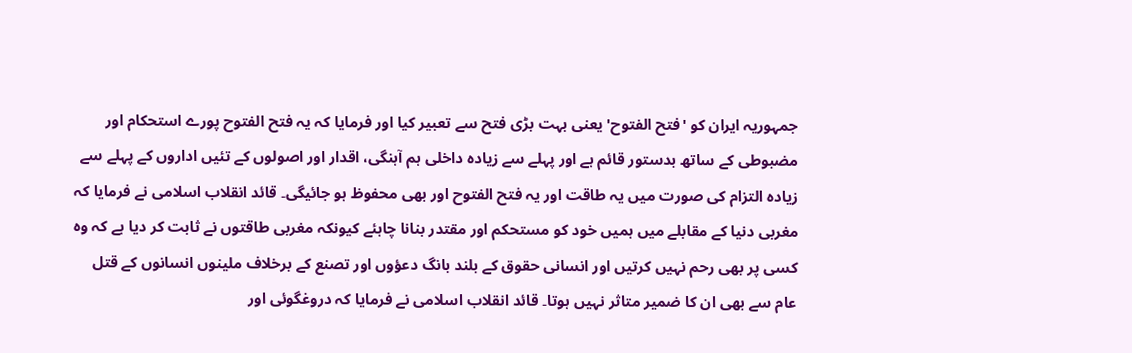جمہوریہ ایران کو 'فتح الفتوح' یعنی بہت بڑی فتح سے تعبیر کیا اور فرمایا کہ یہ فتح الفتوح پورے استحکام اور مضبوطی کے ساتھ بدستور قائم ہے اور پہلے سے زیادہ داخلی ہم آہنگی، اقدار اور اصولوں کے تئیں اداروں کے پہلے سے زیادہ التزام کی صورت میں یہ طاقت اور یہ فتح الفتوح اور بھی محفوظ ہو جائیگی۔ قائد انقلاب اسلامی نے فرمایا کہ مغربی دنیا کے مقابلے میں ہمیں خود کو مستحکم اور مقتدر بنانا چاہئے کیونکہ مغربی طاقتوں نے ثابت کر دیا ہے کہ وہ کسی پر بھی رحم نہیں کرتیں اور انسانی حقوق کے بلند بانگ دعؤوں اور تصنع کے برخلاف ملینوں انسانوں کے قتل عام سے بھی ان کا ضمیر متاثر نہیں ہوتا۔ قائد انقلاب اسلامی نے فرمایا کہ دروغگوئی اور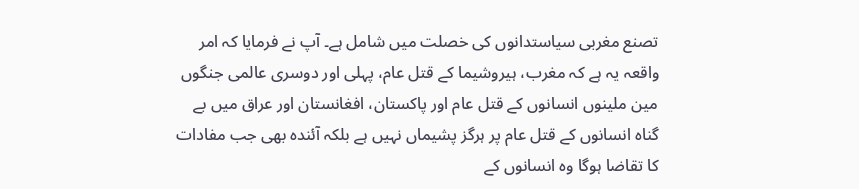تصنع مغربی سیاستدانوں کی خصلت میں شامل ہے۔ آپ نے فرمایا کہ امر واقعہ یہ ہے کہ مغرب، ہیروشیما کے قتل عام، پہلی اور دوسری عالمی جنگوں مین ملینوں انسانوں کے قتل عام اور پاکستان، افغانستان اور عراق میں بے گناہ انسانوں کے قتل عام پر ہرگز پشیماں نہیں ہے بلکہ آئندہ بھی جب مفادات کا تقاضا ہوگا وہ انسانوں کے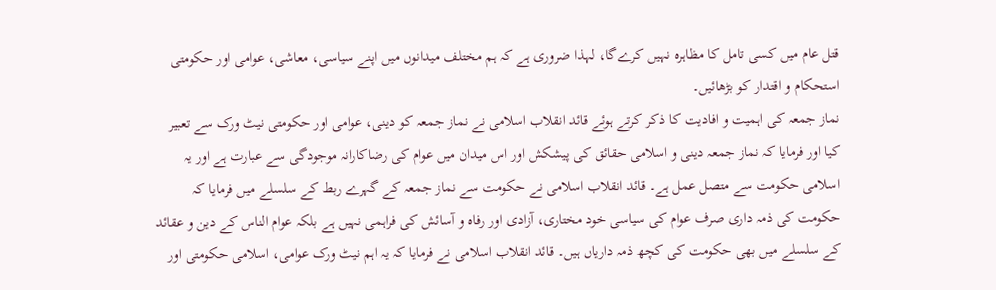قتل عام میں کسی تامل کا مظاہرہ نہیں کرےگا، لہذا ضروری ہے کہ ہم مختلف میدانوں میں اپنے سیاسی، معاشی، عوامی اور حکومتی استحکام و اقتدار کو بڑھائیں۔
نماز جمعہ کی اہمیت و افادیت کا ذکر کرتے ہوئے قائد انقلاب اسلامی نے نماز جمعہ کو دینی، عوامی اور حکومتی نیٹ ورک سے تعبیر کیا اور فرمایا کہ نماز جمعہ دینی و اسلامی حقائق کی پیشکش اور اس میدان میں عوام کی رضاکارانہ موجودگی سے عبارت ہے اور یہ اسلامی حکومت سے متصل عمل ہے۔ قائد انقلاب اسلامی نے حکومت سے نماز جمعہ کے گہرے ربط کے سلسلے میں فرمایا کہ حکومت کی ذمہ داری صرف عوام کی سیاسی خود مختاری، آزادی اور رفاہ و آسائش کی فراہمی نہیں ہے بلکہ عوام الناس کے دین و عقائد کے سلسلے میں بھی حکومت کی کچھ ذمہ داریاں ہیں۔ قائد انقلاب اسلامی نے فرمایا کہ یہ اہم نیٹ ورک عوامی، اسلامی حکومتی اور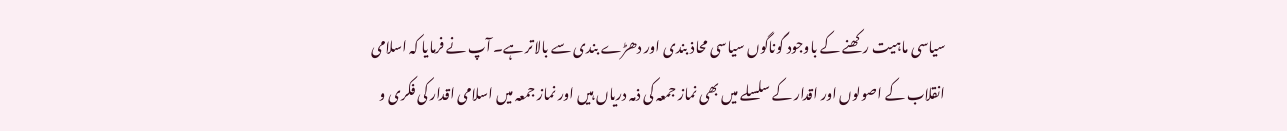سیاسی ماہیت رکھنے کے باوجود گوناگوں سیاسی محاذ بندی اور دھڑے بندی سے بالاتر ہے۔ آپ نے فرمایا کہ اسلامی انقلاب کے اصولوں اور اقدار کے سلسلے میں بھی نماز جمعہ کی ذمہ دریاں ہیں اور نماز جمعہ میں اسلامی اقدار کی فکری و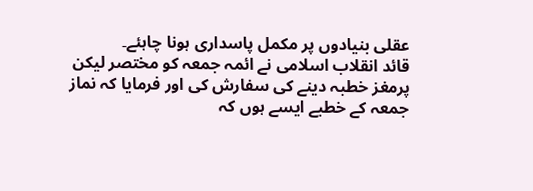عقلی بنیادوں پر مکمل پاسداری ہونا چاہئے۔
قائد انقلاب اسلامی نے ائمہ جمعہ کو مختصر لیکن پرمغز خطبہ دینے کی سفارش کی اور فرمایا کہ نماز جمعہ کے خطبے ایسے ہوں کہ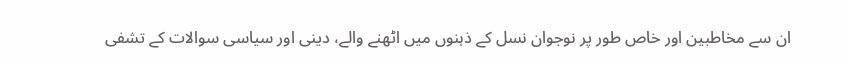ان سے مخاطبین اور خاص طور پر نوجوان نسل کے ذہنوں میں اٹھنے والے، دینی اور سیاسی سوالات کے تشفی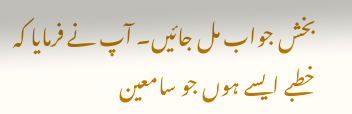بخش جواب مل جائيں۔ آپ نے فرمایا کہ خطبے ایسے ہوں جو سامعین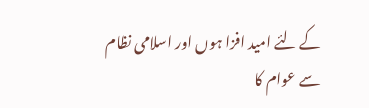کے لئے امید افزا ہوں اور اسلامی نظام سے عوام کا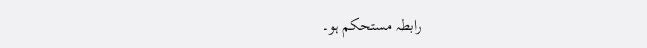رابطہ مستحکم ہو۔